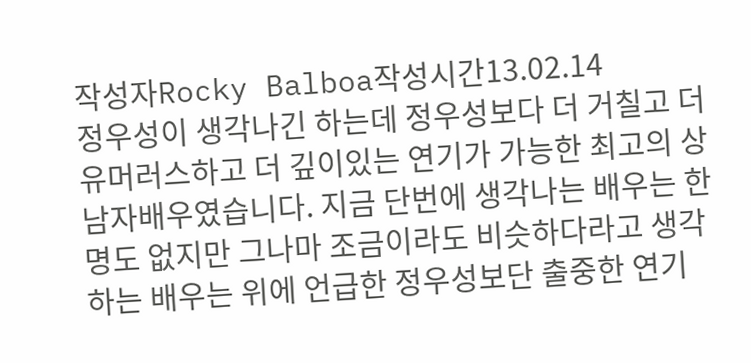작성자Rocky Balboa작성시간13.02.14
정우성이 생각나긴 하는데 정우성보다 더 거칠고 더 유머러스하고 더 깊이있는 연기가 가능한 최고의 상남자배우였습니다. 지금 단번에 생각나는 배우는 한명도 없지만 그나마 조금이라도 비슷하다라고 생각하는 배우는 위에 언급한 정우성보단 출중한 연기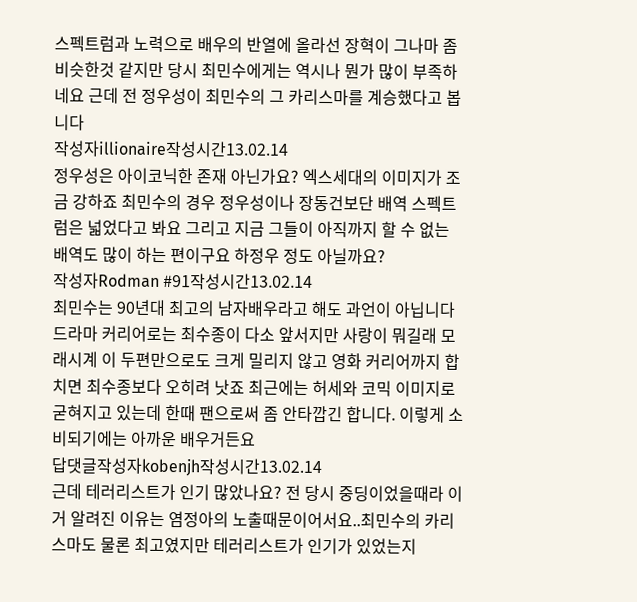스펙트럼과 노력으로 배우의 반열에 올라선 장혁이 그나마 좀 비슷한것 같지만 당시 최민수에게는 역시나 뭔가 많이 부족하네요 근데 전 정우성이 최민수의 그 카리스마를 계승했다고 봅니다
작성자illionaire작성시간13.02.14
정우성은 아이코닉한 존재 아닌가요? 엑스세대의 이미지가 조금 강하죠 최민수의 경우 정우성이나 장동건보단 배역 스펙트럼은 넓었다고 봐요 그리고 지금 그들이 아직까지 할 수 없는 배역도 많이 하는 편이구요 하정우 정도 아닐까요?
작성자Rodman #91작성시간13.02.14
최민수는 90년대 최고의 남자배우라고 해도 과언이 아닙니다 드라마 커리어로는 최수종이 다소 앞서지만 사랑이 뭐길래 모래시계 이 두편만으로도 크게 밀리지 않고 영화 커리어까지 합치면 최수종보다 오히려 낫죠 최근에는 허세와 코믹 이미지로 굳혀지고 있는데 한때 팬으로써 좀 안타깝긴 합니다. 이렇게 소비되기에는 아까운 배우거든요
답댓글작성자kobenjh작성시간13.02.14
근데 테러리스트가 인기 많았나요? 전 당시 중딩이었을때라 이거 알려진 이유는 염정아의 노출때문이어서요..최민수의 카리스마도 물론 최고였지만 테러리스트가 인기가 있었는지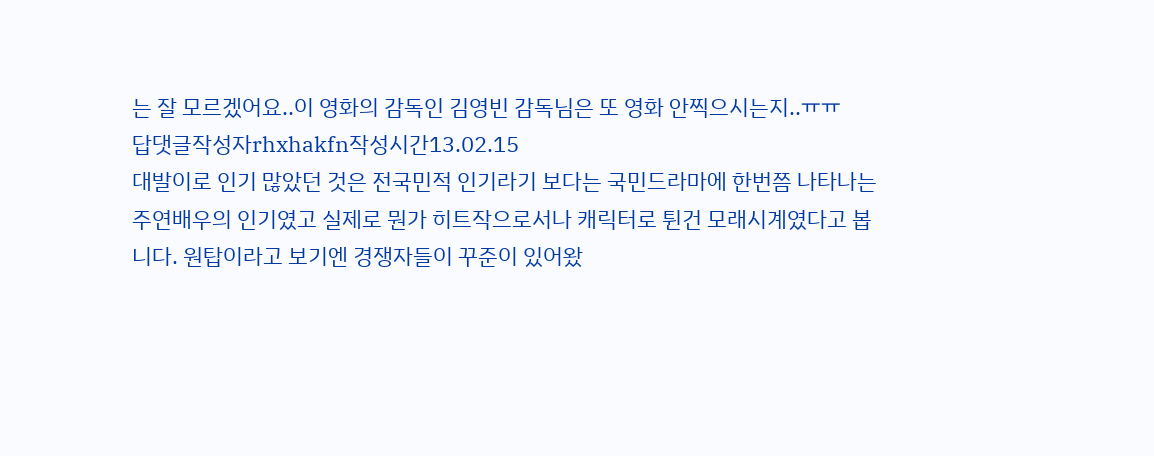는 잘 모르겠어요..이 영화의 감독인 김영빈 감독님은 또 영화 안찍으시는지..ㅠㅠ
답댓글작성자rhxhakfn작성시간13.02.15
대발이로 인기 많았던 것은 전국민적 인기라기 보다는 국민드라마에 한번쯤 나타나는 주연배우의 인기였고 실제로 뭔가 히트작으로서나 캐릭터로 튄건 모래시계였다고 봅니다. 원탑이라고 보기엔 경쟁자들이 꾸준이 있어왔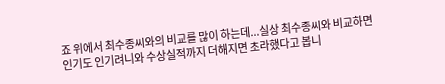죠 위에서 최수종씨와의 비교를 많이 하는데...실상 최수종씨와 비교하면 인기도 인기려니와 수상실적까지 더해지면 초라했다고 봅니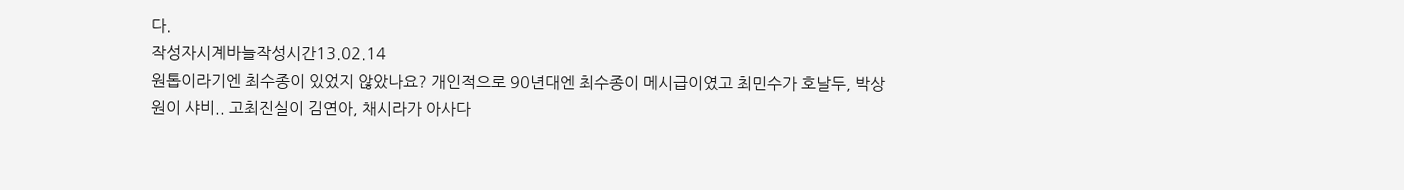다.
작성자시계바늘작성시간13.02.14
원톱이라기엔 최수종이 있었지 않았나요? 개인적으로 90년대엔 최수종이 메시급이였고 최민수가 호날두, 박상원이 샤비.. 고최진실이 김연아, 채시라가 아사다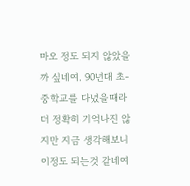마오 정도 되지 않았을까 싶네여. 90년대 초-중학교를 다녔을때라 더 정확히 기억나진 않지만 지금 생각해보니 이정도 되는것 같네여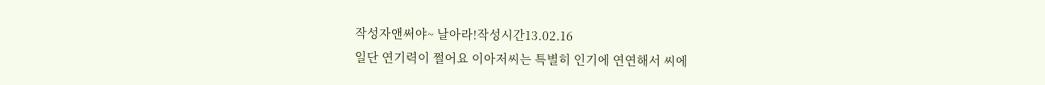작성자앤써야~ 날아라!작성시간13.02.16
일단 연기력이 쩔어요 이아저씨는 특별히 인기에 연연해서 씨에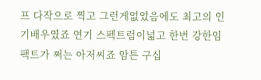프 다작으로 찍고 그런게없었음에도 최고의 인기배우였죠 연기 스펙트럼이넓고 한번 강한임팩트가 쩌는 아저씨죠 암튼 구십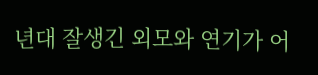년대 잘생긴 외모와 연기가 어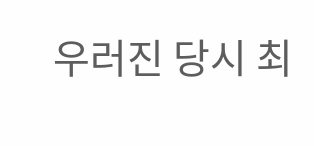우러진 당시 최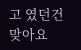고 였던건 맞아요